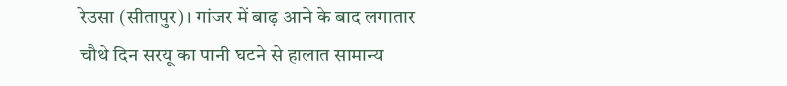रेउसा (सीतापुर)। गांजर में बाढ़ आने के बाद लगातार चौथे दिन सरयू का पानी घटने से हालात सामान्य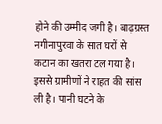होने की उम्मीद जगी है। बाढ़ग्रस्त नगीनापुरवा के सात घरों से कटान का खतरा टल गया है। इससे ग्रामीणों ने राहत की सांस ली है। पानी घटने के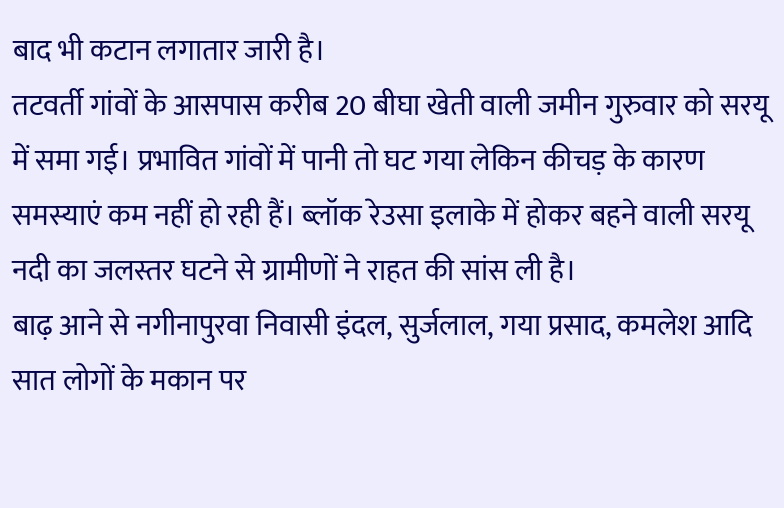बाद भी कटान लगातार जारी है।
तटवर्ती गांवों के आसपास करीब 20 बीघा खेती वाली जमीन गुरुवार को सरयू में समा गई। प्रभावित गांवों में पानी तो घट गया लेकिन कीचड़ के कारण समस्याएं कम नहीं हो रही हैं। ब्लॉक रेउसा इलाके में होकर बहने वाली सरयू नदी का जलस्तर घटने से ग्रामीणों ने राहत की सांस ली है।
बाढ़ आने से नगीनापुरवा निवासी इंदल, सुर्जलाल, गया प्रसाद, कमलेश आदि सात लोगों के मकान पर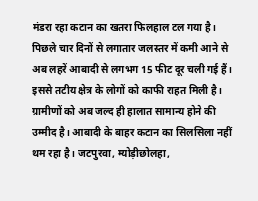मंडरा रहा कटान का खतरा फिलहाल टल गया है। पिछले चार दिनों से लगातार जलस्तर में कमी आने से अब लहरें आबादी से लगभग 15 फीट दूर चली गई हैं। इससे तटीय क्षेत्र के लोगों को काफी राहत मिली है।
ग्रामीणों को अब जल्द ही हालात सामान्य होने की उम्मीद है। आबादी के बाहर कटान का सिलसिला नहीं थम रहा है। जटपुरवा, म्योड़ीछोलहा,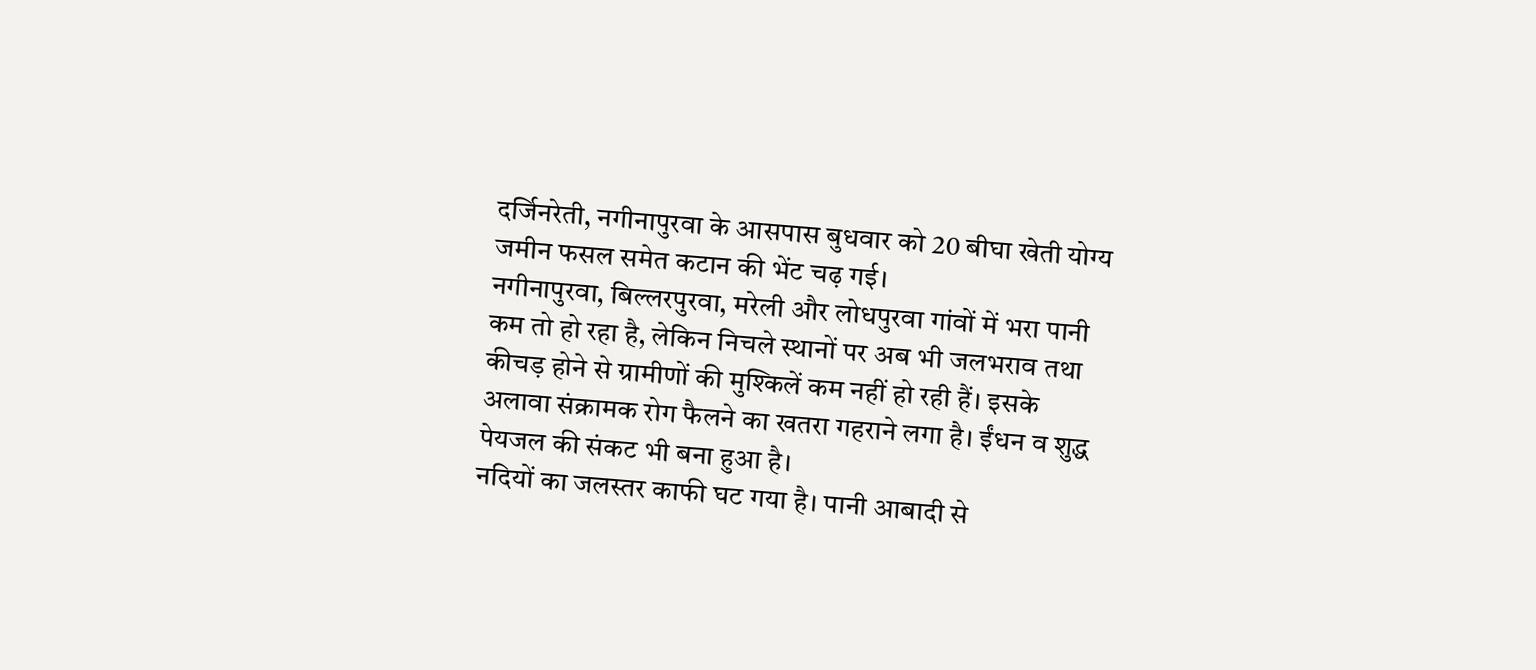दर्जिनरेती, नगीनापुरवा के आसपास बुधवार को 20 बीघा खेती योग्य जमीन फसल समेत कटान की भेंट चढ़ गई।
नगीनापुरवा, बिल्लरपुरवा, मरेली और लोधपुरवा गांवों में भरा पानी कम तो हो रहा है, लेकिन निचले स्थानों पर अब भी जलभराव तथा कीचड़ होने से ग्रामीणों की मुश्किलें कम नहीं हो रही हैं। इसके अलावा संक्रामक रोग फैलने का खतरा गहराने लगा है। ईंधन व शुद्ध पेयजल की संकट भी बना हुआ है।
नदियों का जलस्तर काफी घट गया है। पानी आबादी से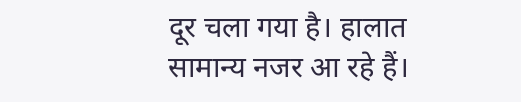दूर चला गया है। हालात सामान्य नजर आ रहे हैं।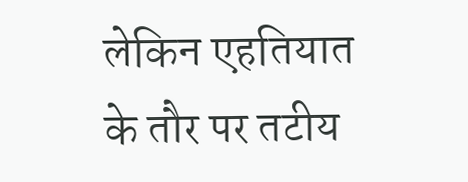लेकिन एहतियात के तौर पर तटीय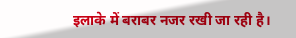इलाके में बराबर नजर रखी जा रही है।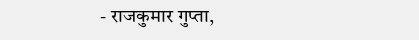- राजकुमार गुप्ता,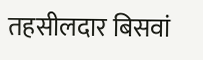तहसीलदार बिसवां